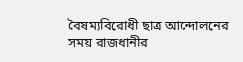বৈষম্যবিরোধী ছাত্র আন্দোলনের সময় রাজধানীর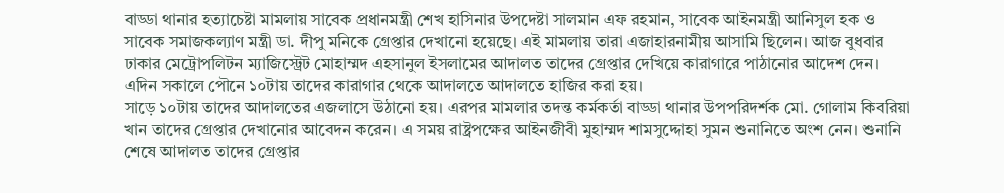বাড্ডা থানার হত্যাচেষ্টা মামলায় সাবেক প্রধানমন্ত্রী শেখ হাসিনার উপদেষ্টা সালমান এফ রহমান, সাবেক আইনমন্ত্রী আনিসুল হক ও সাবেক সমাজকল্যাণ মন্ত্রী ডা. দীপু মনিকে গ্রেপ্তার দেখানো হয়েছে। এই মামলায় তারা এজাহারনামীয় আসামি ছিলেন। আজ বুধবার ঢাকার মেট্রোপলিটন ম্যাজিস্ট্রেট মোহাম্মদ এহসানুল ইসলামের আদালত তাদের গ্রেপ্তার দেখিয়ে কারাগারে পাঠানোর আদেশ দেন।
এদিন সকালে পৌনে ১০টায় তাদের কারাগার থেকে আদালতে আদালতে হাজির করা হয়।
সাড়ে ১০টায় তাদের আদালতের এজলাসে উঠানো হয়। এরপর মামলার তদন্ত কর্মকর্তা বাড্ডা থানার উপপরিদর্শক মো. গোলাম কিবরিয়া খান তাদের গ্রেপ্তার দেখানোর আবেদন করেন। এ সময় রাষ্ট্রপক্ষের আইনজীবী মুহাম্মদ শামসুদ্দোহা সুমন শুনানিতে অংশ নেন। শুনানি শেষে আদালত তাদের গ্রেপ্তার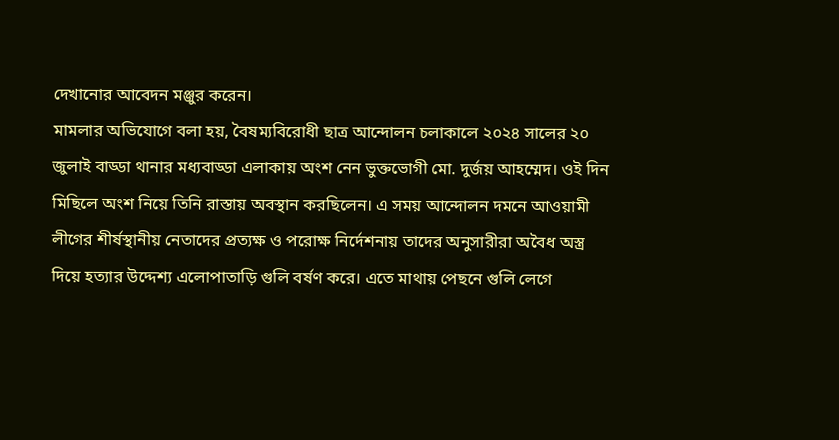দেখানোর আবেদন মঞ্জুর করেন।
মামলার অভিযোগে বলা হয়, বৈষম্যবিরোধী ছাত্র আন্দোলন চলাকালে ২০২৪ সালের ২০ জুলাই বাড্ডা থানার মধ্যবাড্ডা এলাকায় অংশ নেন ভুক্তভোগী মো. দুর্জয় আহম্মেদ। ওই দিন মিছিলে অংশ নিয়ে তিনি রাস্তায় অবস্থান করছিলেন। এ সময় আন্দোলন দমনে আওয়ামী লীগের শীর্ষস্থানীয় নেতাদের প্রত্যক্ষ ও পরোক্ষ নির্দেশনায় তাদের অনুসারীরা অবৈধ অস্ত্র দিয়ে হত্যার উদ্দেশ্য এলোপাতাড়ি গুলি বর্ষণ করে। এতে মাথায় পেছনে গুলি লেগে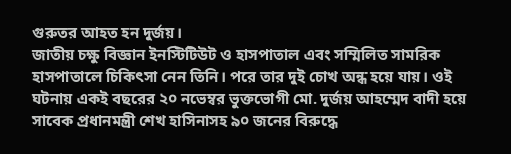গুরুতর আহত হন দুর্জয়।
জাতীয় চক্ষু বিজ্ঞান ইনস্টিটিউট ও হাসপাতাল এবং সম্মিলিত সামরিক হাসপাতালে চিকিৎসা নেন তিনি। পরে তার দুই চোখ অন্ধ হয়ে যায়। ওই ঘটনায় একই বছরের ২০ নভেম্বর ভুক্তভোগী মো. দুর্জয় আহম্মেদ বাদী হয়ে সাবেক প্রধানমন্ত্রী শেখ হাসিনাসহ ৯০ জনের বিরুদ্ধে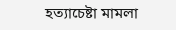হত্যাচেষ্টা মামলা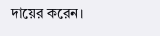দায়ের করেন।